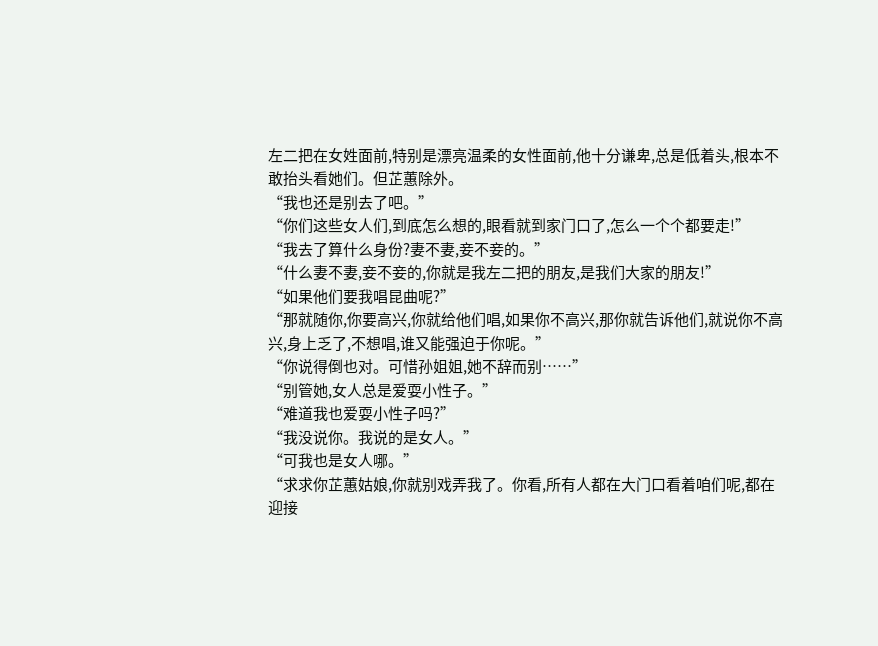左二把在女姓面前,特别是漂亮温柔的女性面前,他十分谦卑,总是低着头,根本不敢抬头看她们。但芷蕙除外。
“我也还是别去了吧。”
“你们这些女人们,到底怎么想的,眼看就到家门口了,怎么一个个都要走!”
“我去了算什么身份?妻不妻,妾不妾的。”
“什么妻不妻,妾不妾的,你就是我左二把的朋友,是我们大家的朋友!”
“如果他们要我唱昆曲呢?”
“那就随你,你要高兴,你就给他们唱,如果你不高兴,那你就告诉他们,就说你不高兴,身上乏了,不想唱,谁又能强迫于你呢。”
“你说得倒也对。可惜孙姐姐,她不辞而别……”
“别管她,女人总是爱耍小性子。”
“难道我也爱耍小性子吗?”
“我没说你。我说的是女人。”
“可我也是女人哪。”
“求求你芷蕙姑娘,你就别戏弄我了。你看,所有人都在大门口看着咱们呢,都在迎接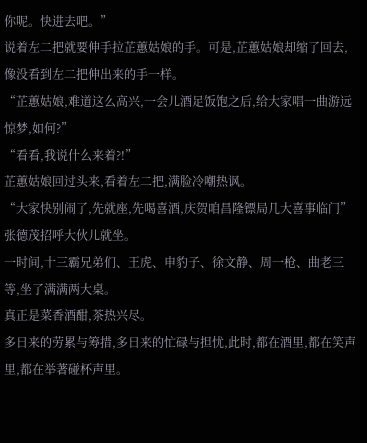你呢。快进去吧。”
说着左二把就要伸手拉芷蕙姑娘的手。可是,芷蕙姑娘却缩了回去,像没看到左二把伸出来的手一样。
“芷蕙姑娘,难道这么高兴,一会儿酒足饭饱之后,给大家唱一曲游远惊梦,如何?”
“看看,我说什么来着?!”
芷蕙姑娘回过头来,看着左二把,满脸冷嘲热讽。
“大家快别闹了,先就座,先喝喜酒,庆贺咱昌隆镖局几大喜事临门”张德茂招呼大伙儿就坐。
一时间,十三霸兄弟们、王虎、申豹子、徐文静、周一枪、曲老三等,坐了满满两大桌。
真正是菜香酒酣,茶热兴尽。
多日来的劳累与筹措,多日来的忙碌与担忧,此时,都在酒里,都在笑声里,都在举著碰杯声里。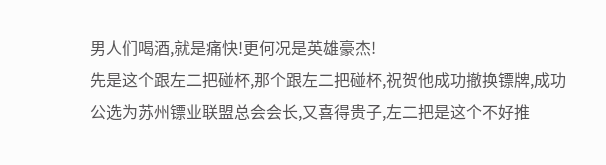男人们喝酒,就是痛快!更何况是英雄豪杰!
先是这个跟左二把碰杯,那个跟左二把碰杯,祝贺他成功撤换镖牌,成功公选为苏州镖业联盟总会会长,又喜得贵子,左二把是这个不好推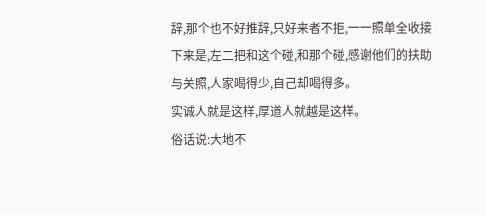辞,那个也不好推辞,只好来者不拒,一一照单全收接下来是,左二把和这个碰,和那个碰,感谢他们的扶助与关照,人家喝得少,自己却喝得多。
实诚人就是这样,厚道人就越是这样。
俗话说:大地不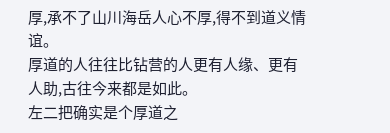厚,承不了山川海岳人心不厚,得不到道义情谊。
厚道的人往往比钻营的人更有人缘、更有人助,古往今来都是如此。
左二把确实是个厚道之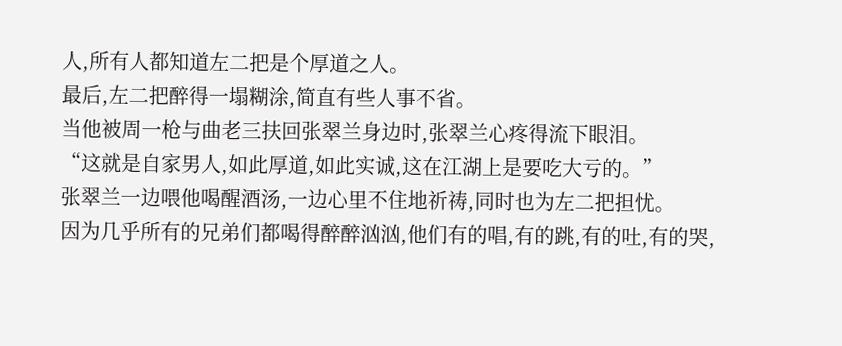人,所有人都知道左二把是个厚道之人。
最后,左二把醉得一塌糊涂,简直有些人事不省。
当他被周一枪与曲老三扶回张翠兰身边时,张翠兰心疼得流下眼泪。
“这就是自家男人,如此厚道,如此实诚,这在江湖上是要吃大亏的。”
张翠兰一边喂他喝醒酒汤,一边心里不住地祈祷,同时也为左二把担忧。
因为几乎所有的兄弟们都喝得醉醉汹汹,他们有的唱,有的跳,有的吐,有的哭,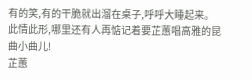有的笑,有的干脆就出溜在桌子,呼呼大睡起来。
此情此形,哪里还有人再惦记着要芷蕙唱高雅的昆曲小曲儿!
芷蕙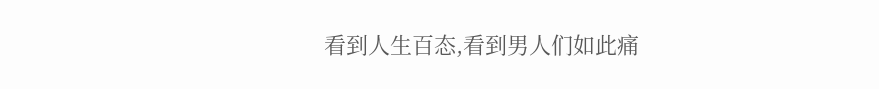看到人生百态,看到男人们如此痛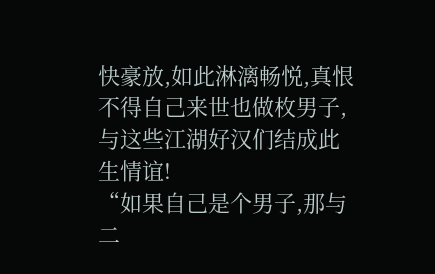快豪放,如此淋漓畅悦,真恨不得自己来世也做枚男子,与这些江湖好汉们结成此生情谊!
“如果自己是个男子,那与二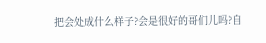把会处成什么样子?会是很好的哥们儿吗?自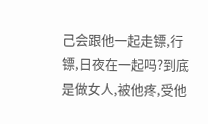己会跟他一起走镖,行镖,日夜在一起吗?到底是做女人,被他疼,受他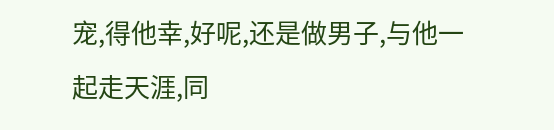宠,得他幸,好呢,还是做男子,与他一起走天涯,同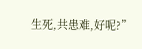生死,共患难,好呢?”